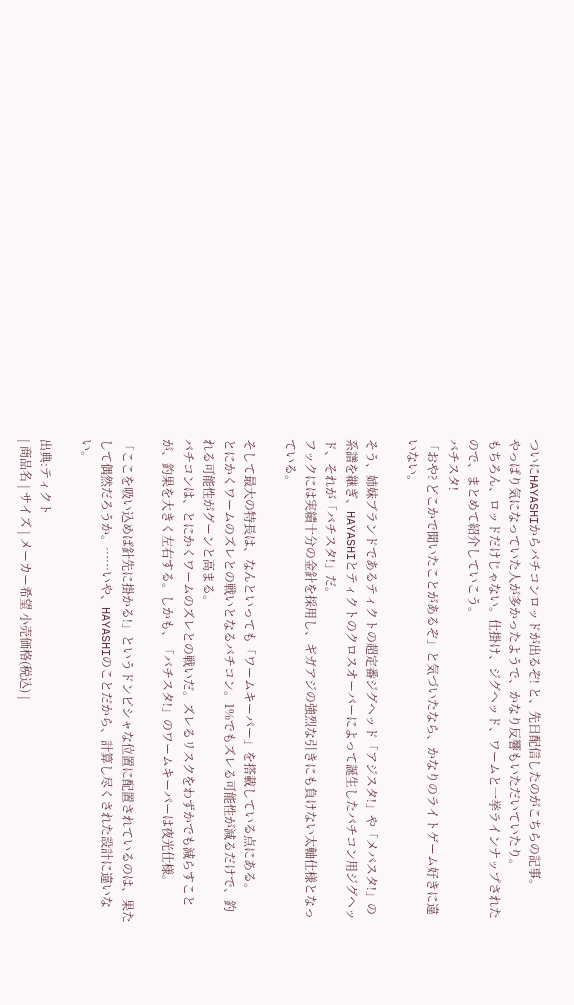ついにHAYASHIからバチコンロッドが出るぞ! と、先日配信したのがこちらの記事。
やっぱり気になっていた人が多かったようで、かなり反響もいただいていたり。
もちろん、ロッドだけじゃない。仕掛け、ジグヘッド、ワームと一挙ラインナップされたので、まとめて紹介していこう。
バチスタ!
「おや? どこかで聞いたことがあるぞ」と気づいたなら、かなりのライトゲーム好きに違いない。

そう、姉妹ブランドであるティクトの超定番ジグヘッド「アジスタ!」や「メバスタ!」の系譜を継ぎ、HAYASHIとティクトのクロスオーバーによって誕生したバチコン用ジグヘッド、それが「バチスタ!」だ。
フックには実績十分の金針を採用し、ギガアジの強烈な引きにも負けない太軸仕様となっている。

そして最大の特長は、なんといっても「ワームキーパー」を搭載している点にある。
とにかくワームのズレとの戦いとなるバチコン。1%でもズレる可能性が減るだけで、釣れる可能性がグーンと高まる。
バチコンは、とにかくワームのズレとの戦いだ。ズレるリスクをわずかでも減らすことが、釣果を大きく左右する。しかも、「バチスタ!」のワームキーパーは夜光仕様。

「ここを吸い込めば針先に掛かる!」というドンピシャな位置に配置されているのは、果たして偶然だろうか。……いや、HAYASHIのことだから、計算し尽くされた設計に違いない。

出典:ティクト
| 商品名 | サイズ | メーカー希望 小売価格(税込) |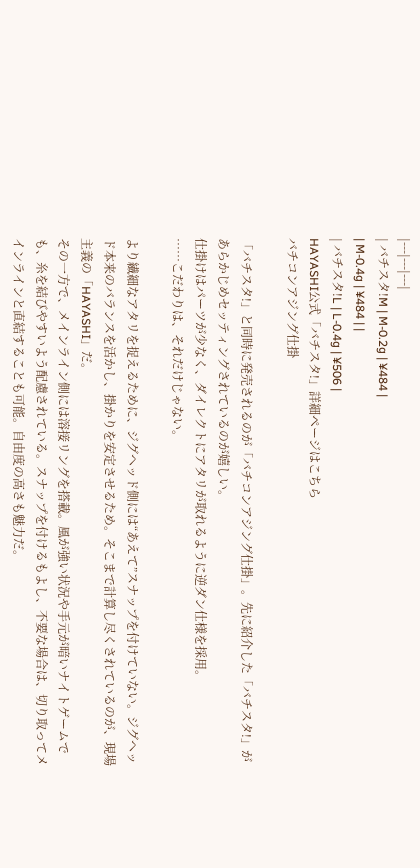|---|---|---|
| バチスタ!M | M-0.2g | ¥484 |
| M-0.4g | ¥484 | |
| バチスタ!L | L-0.4g | ¥506 |
HAYASHI公式「バチスタ!」詳細ページはこちら
バチコンアジング仕掛

「バチスタ!」と同時に発売されるのが「バチコンアジング仕掛」。先に紹介した「バチスタ!」があらかじめセッティングされているのが嬉しい。
仕掛けはパーツが少なく、ダイレクトにアタリが取れるように逆ダン仕様を採用。
……こだわりは、それだけじゃない。

より繊細なアタリを捉えるために、ジグヘッド側には“あえて”スナップを付けていない。ジグヘッド本来のバランスを活かし、掛かりを安定させるため。そこまで計算し尽くされているのが、現場主義の「HAYASHI」だ。
その一方で、メインライン側には溶接リングを搭載。風が強い状況や手元が暗いナイトゲームでも、糸を結びやすいよう配慮されている。スナップを付けるもよし、不要な場合は、切り取ってメインラインと直結することも可能。自由度の高さも魅力だ。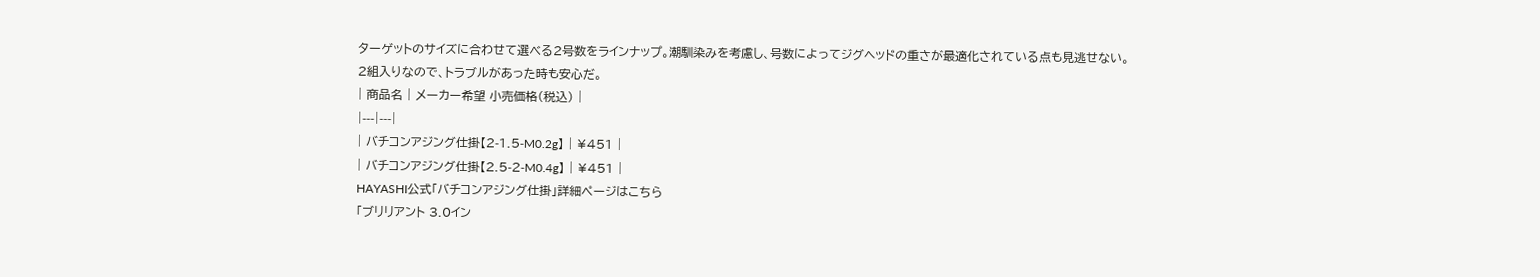ターゲットのサイズに合わせて選べる2号数をラインナップ。潮馴染みを考慮し、号数によってジグヘッドの重さが最適化されている点も見逃せない。
2組入りなので、トラブルがあった時も安心だ。
| 商品名 | メーカー希望 小売価格(税込) |
|---|---|
| バチコンアジング仕掛【2-1.5-M0.2g】 | ¥451 |
| バチコンアジング仕掛【2.5-2-M0.4g】 | ¥451 |
HAYASHI公式「バチコンアジング仕掛」詳細ページはこちら
「ブリリアント 3.0イン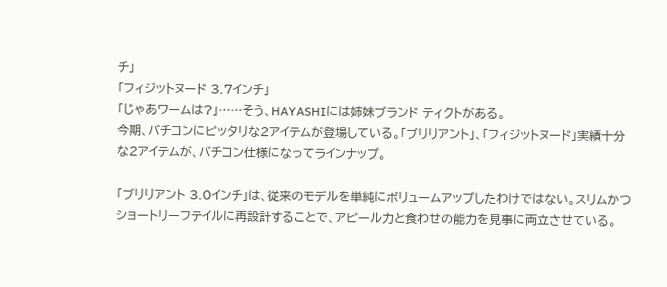チ」
「フィジットヌード 3.7インチ」
「じゃあワームは?」……そう、HAYASHIには姉妹ブランド ティクトがある。
今期、バチコンにピッタリな2アイテムが登場している。「ブリリアント」、「フィジットヌード」実績十分な2アイテムが、バチコン仕様になってラインナップ。

「ブリリアント 3.0インチ」は、従来のモデルを単純にボリュームアップしたわけではない。スリムかつショートリーフテイルに再設計することで、アピール力と食わせの能力を見事に両立させている。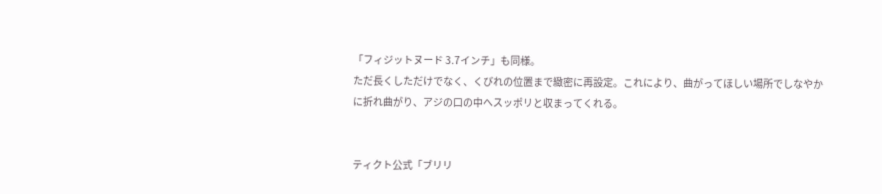「フィジットヌード 3.7インチ」も同様。
ただ長くしただけでなく、くびれの位置まで緻密に再設定。これにより、曲がってほしい場所でしなやかに折れ曲がり、アジの口の中へスッポリと収まってくれる。


ティクト公式「ブリリ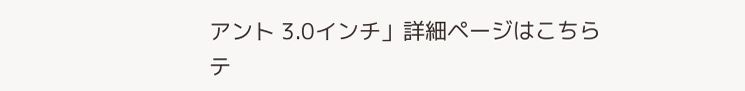アント 3.0インチ」詳細ページはこちら
テ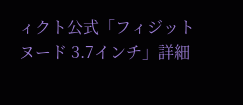ィクト公式「フィジットヌード 3.7インチ」詳細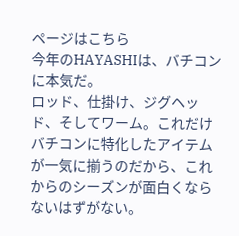ページはこちら
今年のHAYASHIは、バチコンに本気だ。
ロッド、仕掛け、ジグヘッド、そしてワーム。これだけバチコンに特化したアイテムが一気に揃うのだから、これからのシーズンが面白くならないはずがない。